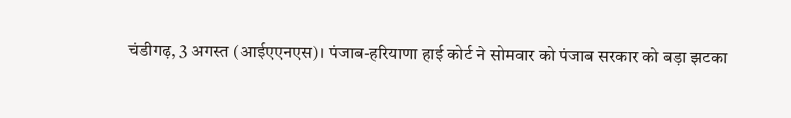चंडीगढ़, 3 अगस्त (आईएएनएस)। पंजाब-हरियाणा हाई कोर्ट ने सोमवार को पंजाब सरकार को बड़ा झटका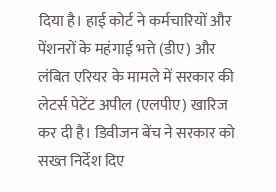दिया है। हाई कोर्ट ने कर्मचारियों और पेंशनरों के महंगाई भत्ते (डीए) और लंबित एरियर के मामले में सरकार की लेटर्स पेटेंट अपील (एलपीए) खारिज कर दी है। डिवीजन बेंच ने सरकार को सख्त निर्देश दिए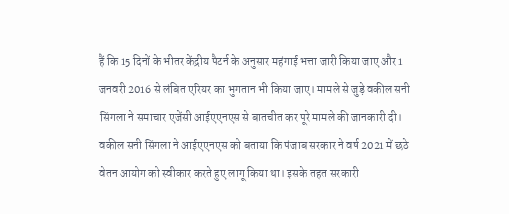हैं कि 15 दिनों के भीतर केंद्रीय पैटर्न के अनुसार महंगाई भत्ता जारी किया जाए और 1 जनवरी 2016 से लंबित एरियर का भुगतान भी किया जाए। मामले से जुड़े वकील सनी सिंगला ने समाचार एजेंसी आईएएनएस से बातचीत कर पूरे मामले की जानकारी दी।
वकील सनी सिंगला ने आईएएनएस को बताया कि पंजाब सरकार ने वर्ष 2021 में छठे वेतन आयोग को स्वीकार करते हुए लागू किया था। इसके तहत सरकारी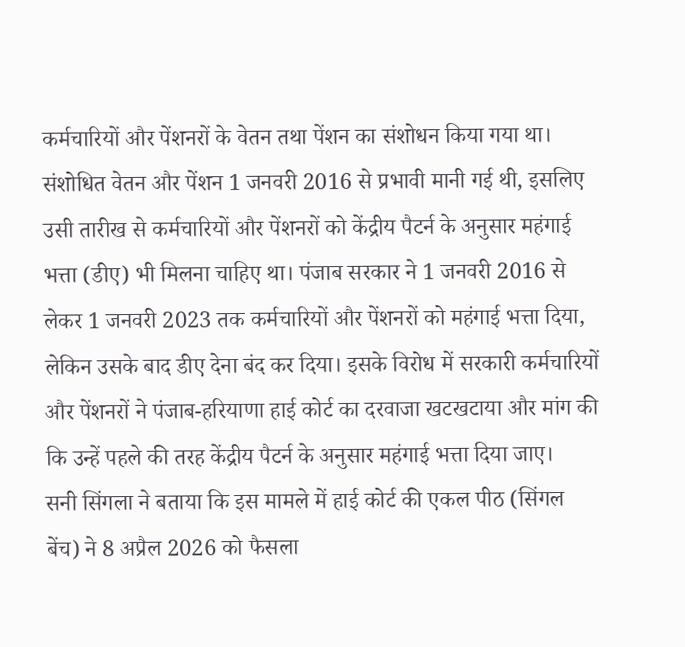कर्मचारियों और पेंशनरों के वेतन तथा पेंशन का संशोधन किया गया था। संशोधित वेतन और पेंशन 1 जनवरी 2016 से प्रभावी मानी गई थी, इसलिए उसी तारीख से कर्मचारियों और पेंशनरों को केंद्रीय पैटर्न के अनुसार महंगाई भत्ता (डीए) भी मिलना चाहिए था। पंजाब सरकार ने 1 जनवरी 2016 से लेकर 1 जनवरी 2023 तक कर्मचारियों और पेंशनरों को महंगाई भत्ता दिया, लेकिन उसके बाद डीए देना बंद कर दिया। इसके विरोध में सरकारी कर्मचारियों और पेंशनरों ने पंजाब-हरियाणा हाई कोर्ट का दरवाजा खटखटाया और मांग की कि उन्हें पहले की तरह केंद्रीय पैटर्न के अनुसार महंगाई भत्ता दिया जाए।
सनी सिंगला ने बताया कि इस मामले में हाई कोर्ट की एकल पीठ (सिंगल बेंच) ने 8 अप्रैल 2026 को फैसला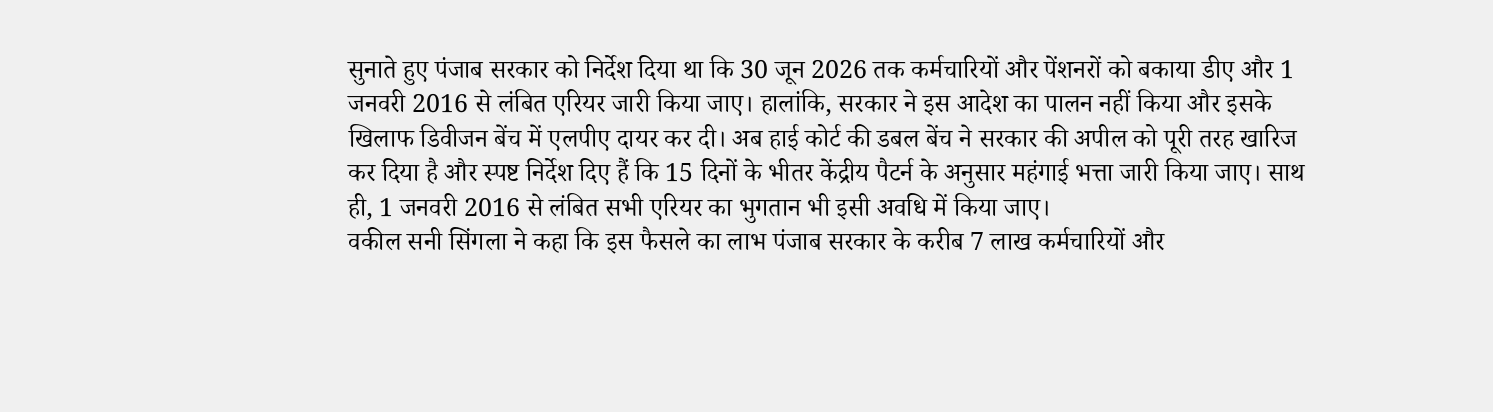सुनाते हुए पंजाब सरकार को निर्देश दिया था कि 30 जून 2026 तक कर्मचारियों और पेंशनरों को बकाया डीए और 1 जनवरी 2016 से लंबित एरियर जारी किया जाए। हालांकि, सरकार ने इस आदेश का पालन नहीं किया और इसके खिलाफ डिवीजन बेंच में एलपीए दायर कर दी। अब हाई कोर्ट की डबल बेंच ने सरकार की अपील को पूरी तरह खारिज कर दिया है और स्पष्ट निर्देश दिए हैं कि 15 दिनों के भीतर केंद्रीय पैटर्न के अनुसार महंगाई भत्ता जारी किया जाए। साथ ही, 1 जनवरी 2016 से लंबित सभी एरियर का भुगतान भी इसी अवधि में किया जाए।
वकील सनी सिंगला ने कहा कि इस फैसले का लाभ पंजाब सरकार के करीब 7 लाख कर्मचारियों और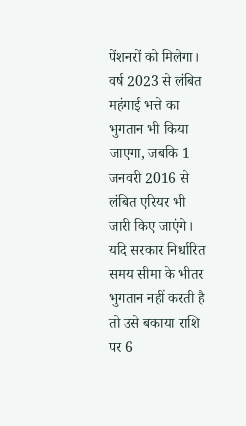पेंशनरों को मिलेगा। वर्ष 2023 से लंबित महंगाई भत्ते का भुगतान भी किया जाएगा, जबकि 1 जनवरी 2016 से लंबित एरियर भी जारी किए जाएंगे। यदि सरकार निर्धारित समय सीमा के भीतर भुगतान नहीं करती है तो उसे बकाया राशि पर 6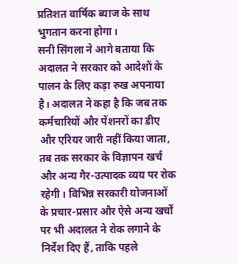प्रतिशत वार्षिक ब्याज के साथ भुगतान करना होगा।
सनी सिंगला ने आगे बताया कि अदालत ने सरकार को आदेशों के पालन के लिए कड़ा रुख अपनाया है। अदालत ने कहा है कि जब तक कर्मचारियों और पेंशनरों का डीए और एरियर जारी नहीं किया जाता, तब तक सरकार के विज्ञापन खर्च और अन्य गैर-उत्पादक व्यय पर रोक रहेगी। विभिन्न सरकारी योजनाओं के प्रचार-प्रसार और ऐसे अन्य खर्चों पर भी अदालत ने रोक लगाने के निर्देश दिए हैं, ताकि पहले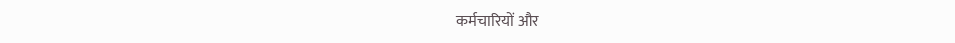कर्मचारियों और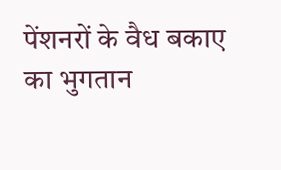पेंशनरों के वैध बकाए का भुगतान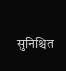सुनिश्चित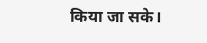किया जा सके।